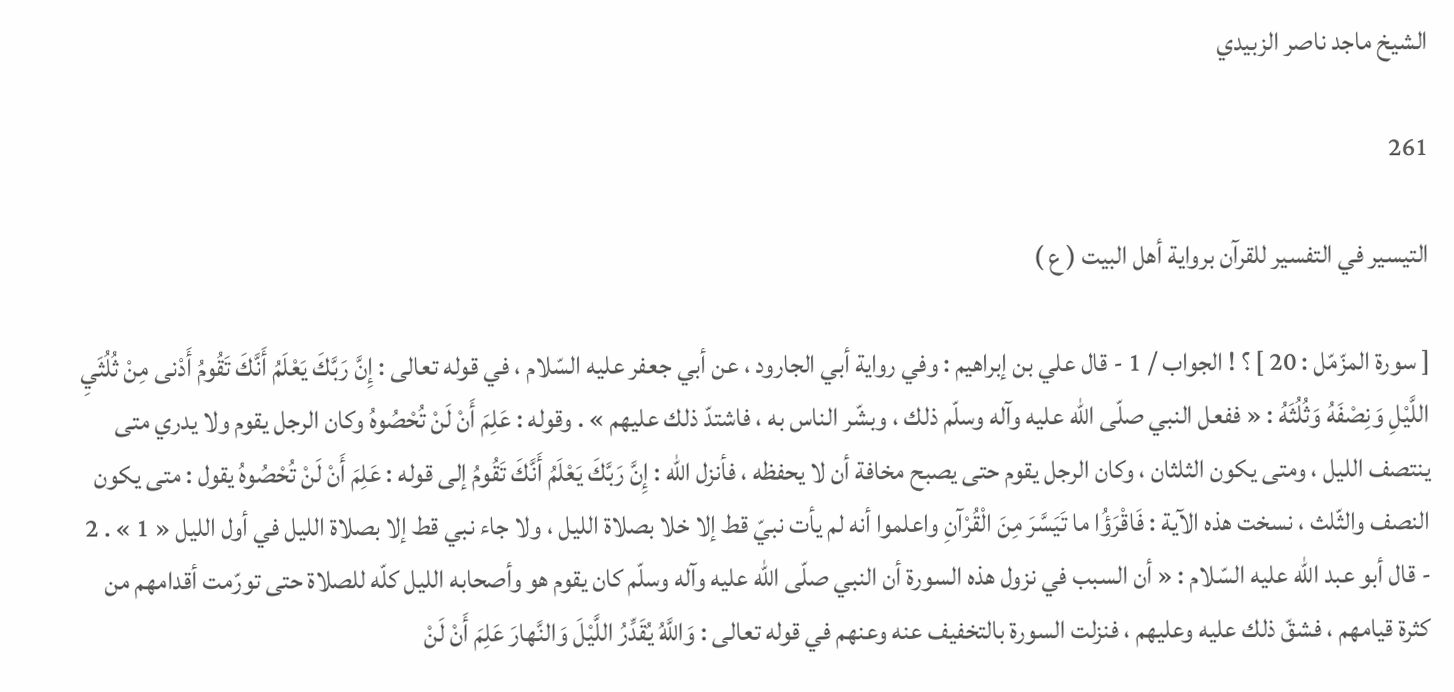الشيخ ماجد ناصر الزبيدي

261

التيسير في التفسير للقرآن برواية أهل البيت ( ع )

[ سورة المزّمّل : 20 ] ؟ ! الجواب / 1 - قال علي بن إبراهيم : وفي رواية أبي الجارود ، عن أبي جعفر عليه السّلام ، في قوله تعالى : إِنَّ رَبَّكَ يَعْلَمُ أَنَّكَ تَقُومُ أَدْنى مِنْ ثُلُثَيِ اللَّيْلِ وَنِصْفَهُ وَثُلُثَهُ : « ففعل النبي صلّى اللّه عليه وآله وسلّم ذلك ، وبشّر الناس به ، فاشتدّ ذلك عليهم » . وقوله : عَلِمَ أَنْ لَنْ تُحْصُوهُ وكان الرجل يقوم ولا يدري متى ينتصف الليل ، ومتى يكون الثلثان ، وكان الرجل يقوم حتى يصبح مخافة أن لا يحفظه ، فأنزل اللّه : إِنَّ رَبَّكَ يَعْلَمُ أَنَّكَ تَقُومُ إلى قوله : عَلِمَ أَنْ لَنْ تُحْصُوهُ يقول : متى يكون النصف والثّلث ، نسخت هذه الآية : فَاقْرَؤُا ما تَيَسَّرَ مِنَ الْقُرْآنِ واعلموا أنه لم يأت نبيّ قط إلا خلا بصلاة الليل ، ولا جاء نبي قط إلا بصلاة الليل في أول الليل « 1 » . 2 - قال أبو عبد اللّه عليه السّلام : « أن السبب في نزول هذه السورة أن النبي صلّى اللّه عليه وآله وسلّم كان يقوم هو وأصحابه الليل كلّه للصلاة حتى تورّمت أقدامهم من كثرة قيامهم ، فشقّ ذلك عليه وعليهم ، فنزلت السورة بالتخفيف عنه وعنهم في قوله تعالى : وَاللَّهُ يُقَدِّرُ اللَّيْلَ وَالنَّهارَ عَلِمَ أَنْ لَنْ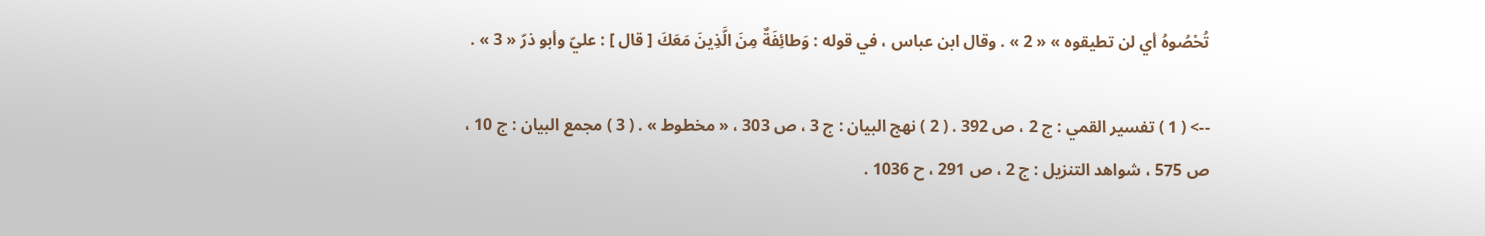تُحْصُوهُ أي لن تطيقوه » « 2 » . وقال ابن عباس ، في قوله : وَطائِفَةٌ مِنَ الَّذِينَ مَعَكَ [ قال ] : عليّ وأبو ذرّ « 3 » .

--> ( 1 ) تفسير القمي : ج 2 ، ص 392 . ( 2 ) نهج البيان : ج 3 ، ص 303 ، « مخطوط » . ( 3 ) مجمع البيان : ج 10 ، ص 575 ، شواهد التنزيل : ج 2 ، ص 291 ، ح 1036 .